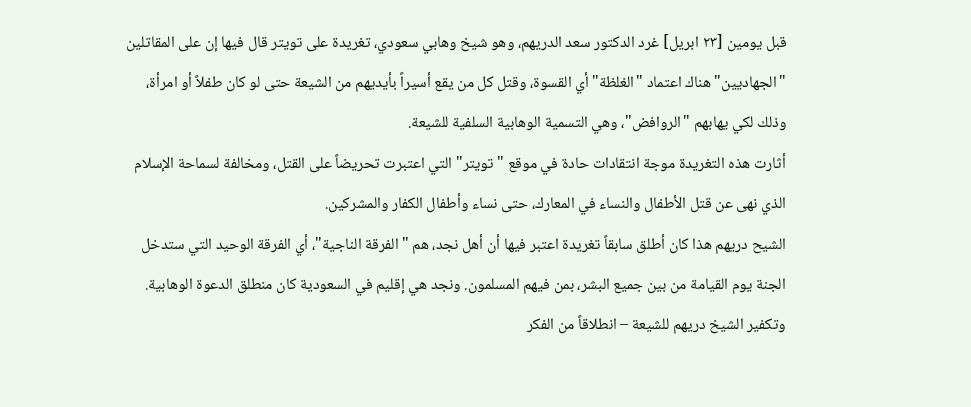قبل يومين [٢٣ ابريل] غرد الدكتور سعد الدريهم، وهو شيخ وهابي سعودي، تغريدة على تويتر قال فيها إن على المقاتلين "الجهاديين" هناك اعتماد "الغلظة" أي القسوة، وقتل كل من يقع أسيراً بأيديهم من الشيعة حتى لو كان طفلاً أو امرأة، وذلك لكي يهابهم "الروافض"، وهي التسمية الوهابية السلفية للشيعة.
أثارت هذه التغريدة موجة انتقادات حادة في موقع "تويتر" التي اعتبرت تحريضاً على القتل، ومخالفة لسماحة الإسلام الذي نهى عن قتل الأطفال والنساء في المعارك، حتى نساء وأطفال الكفار والمشركين.
الشيح دريهم هذا كان أطلق سابقاً تغريدة اعتبر فيها أن أهل نجد، هم "الفرقة الناجية"، أي الفرقة الوحيد التي ستدخل الجنة يوم القيامة من بين جميع البشر، بمن فيهم المسلمون. ونجد هي إقليم في السعودية كان منطلق الدعوة الوهابية.
وتكفير الشيخ دريهم للشيعة – انطلاقاً من الفكر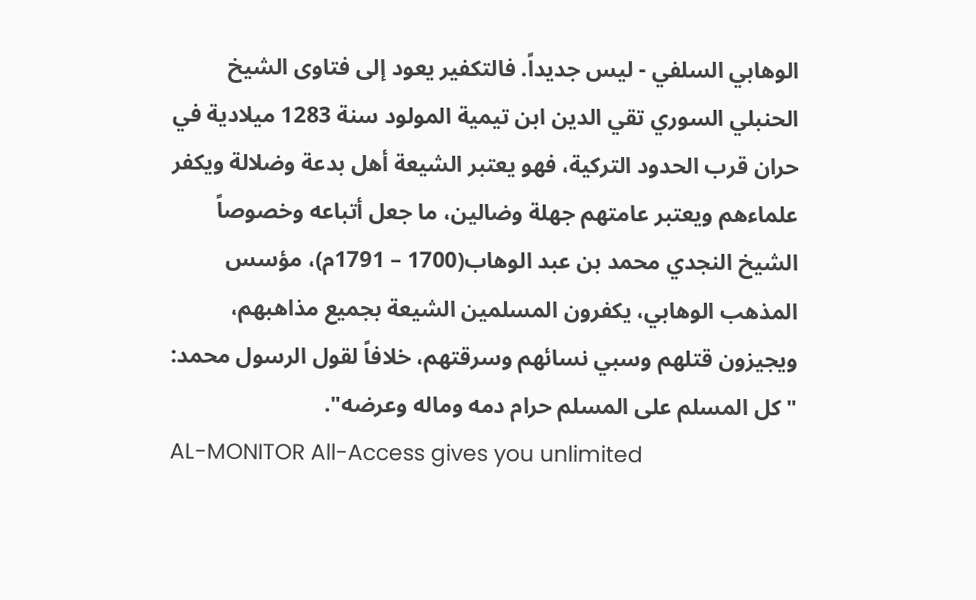الوهابي السلفي - ليس جديداً. فالتكفير يعود إلى فتاوى الشيخ الحنبلي السوري تقي الدين ابن تيمية المولود سنة 1283 ميلادية في حران قرب الحدود التركية، فهو يعتبر الشيعة أهل بدعة وضلالة ويكفر علماءهم ويعتبر عامتهم جهلة وضالين، ما جعل أتباعه وخصوصاً الشيخ النجدي محمد بن عبد الوهاب(1700 – 1791م)، مؤسس المذهب الوهابي، يكفرون المسلمين الشيعة بجميع مذاهبهم، ويجيزون قتلهم وسبي نسائهم وسرقتهم، خلافاً لقول الرسول محمد: "كل المسلم على المسلم حرام دمه وماله وعرضه".
AL-MONITOR All-Access gives you unlimited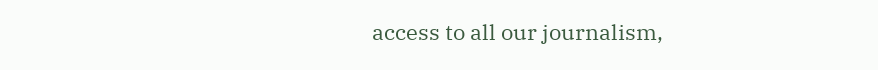access to all our journalism,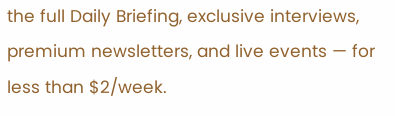the full Daily Briefing, exclusive interviews, premium newsletters, and live events — for less than $2/week.